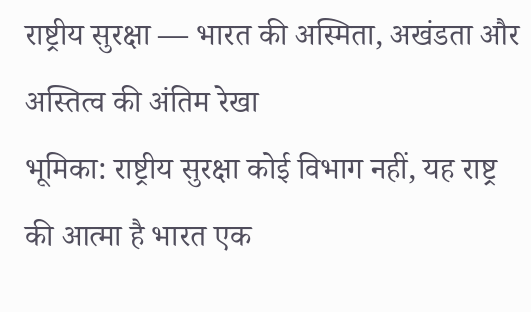राष्ट्रीय सुरक्षा — भारत की अस्मिता, अखंडता और अस्तित्व की अंतिम रेखा
भूमिका: राष्ट्रीय सुरक्षा कोई विभाग नहीं, यह राष्ट्र की आत्मा है भारत एक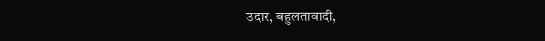उदार, बहुलतावादी,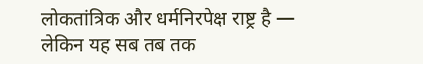लोकतांत्रिक और धर्मनिरपेक्ष राष्ट्र है — लेकिन यह सब तब तक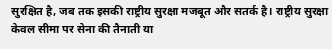सुरक्षित है, जब तक इसकी राष्ट्रीय सुरक्षा मजबूत और सतर्क है। राष्ट्रीय सुरक्षा केवल सीमा पर सेना की तैनाती या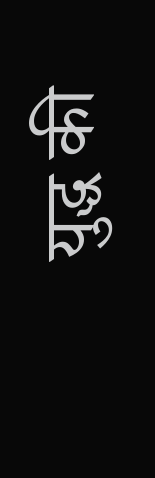युद्ध की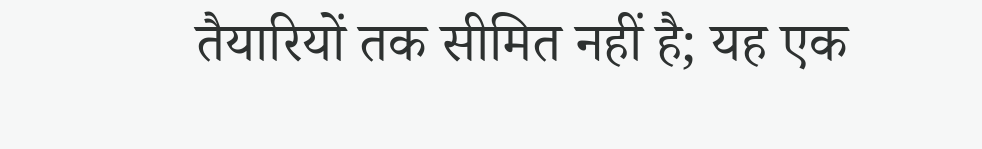तैयारियों तक सीमित नहीं है; यह एक